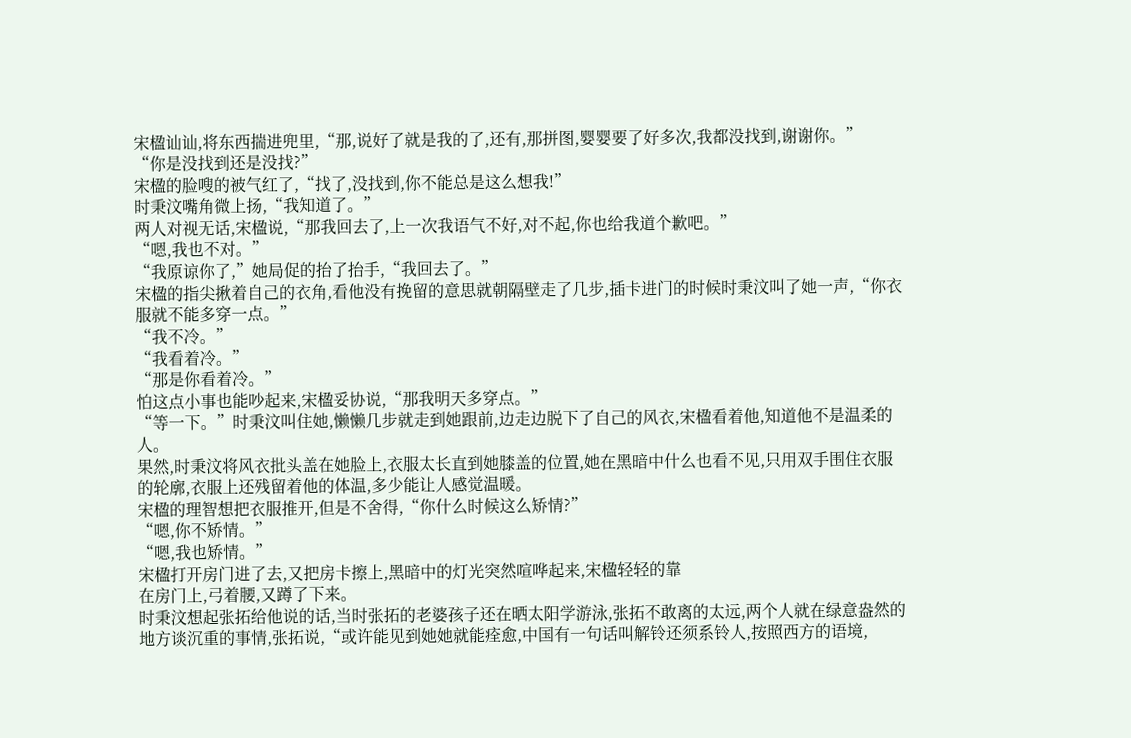宋楹讪讪,将东西揣进兜里,“那,说好了就是我的了,还有,那拼图,婴婴要了好多次,我都没找到,谢谢你。”
“你是没找到还是没找?”
宋楹的脸嗖的被气红了,“找了,没找到,你不能总是这么想我!”
时秉汶嘴角微上扬,“我知道了。”
两人对视无话,宋楹说,“那我回去了,上一次我语气不好,对不起,你也给我道个歉吧。”
“嗯,我也不对。”
“我原谅你了,”她局促的抬了抬手,“我回去了。”
宋楹的指尖揪着自己的衣角,看他没有挽留的意思就朝隔壁走了几步,插卡进门的时候时秉汶叫了她一声,“你衣服就不能多穿一点。”
“我不冷。”
“我看着冷。”
“那是你看着冷。”
怕这点小事也能吵起来,宋楹妥协说,“那我明天多穿点。”
“等一下。”时秉汶叫住她,懒懒几步就走到她跟前,边走边脱下了自己的风衣,宋楹看着他,知道他不是温柔的人。
果然,时秉汶将风衣批头盖在她脸上,衣服太长直到她膝盖的位置,她在黑暗中什么也看不见,只用双手围住衣服的轮廓,衣服上还残留着他的体温,多少能让人感觉温暖。
宋楹的理智想把衣服推开,但是不舍得,“你什么时候这么矫情?”
“嗯,你不矫情。”
“嗯,我也矫情。”
宋楹打开房门进了去,又把房卡擦上,黑暗中的灯光突然喧哗起来,宋楹轻轻的靠
在房门上,弓着腰,又蹲了下来。
时秉汶想起张拓给他说的话,当时张拓的老婆孩子还在晒太阳学游泳,张拓不敢离的太远,两个人就在绿意盎然的地方谈沉重的事情,张拓说,“或许能见到她她就能痊愈,中国有一句话叫解铃还须系铃人,按照西方的语境,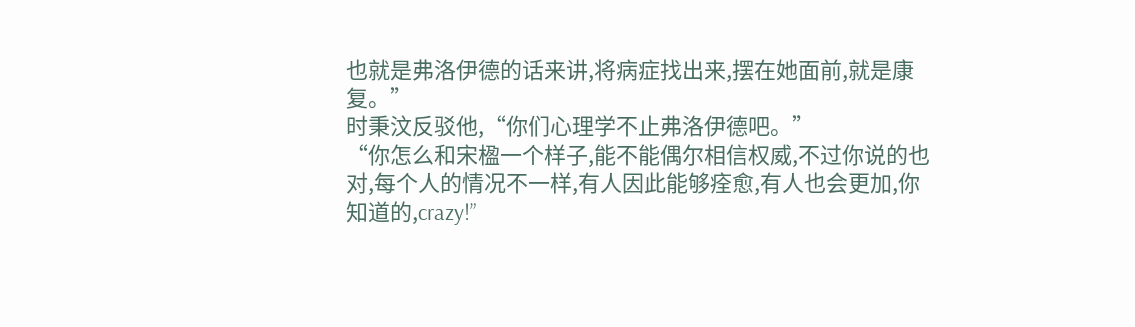也就是弗洛伊德的话来讲,将病症找出来,摆在她面前,就是康复。”
时秉汶反驳他,“你们心理学不止弗洛伊德吧。”
“你怎么和宋楹一个样子,能不能偶尔相信权威,不过你说的也对,每个人的情况不一样,有人因此能够痊愈,有人也会更加,你知道的,crazy!”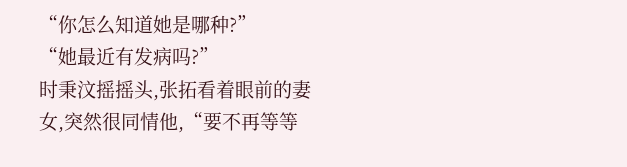“你怎么知道她是哪种?”
“她最近有发病吗?”
时秉汶摇摇头,张拓看着眼前的妻女,突然很同情他,“要不再等等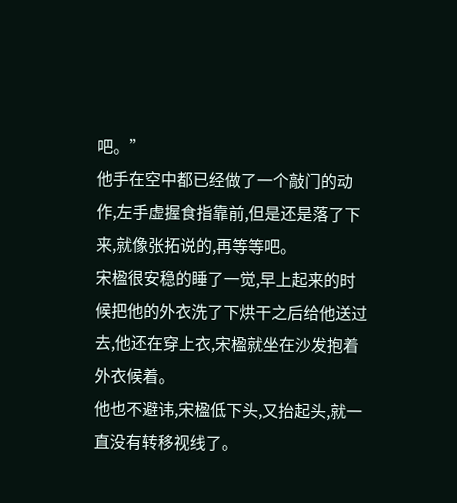吧。”
他手在空中都已经做了一个敲门的动作,左手虚握食指靠前,但是还是落了下来,就像张拓说的,再等等吧。
宋楹很安稳的睡了一觉,早上起来的时候把他的外衣洗了下烘干之后给他送过去,他还在穿上衣,宋楹就坐在沙发抱着外衣候着。
他也不避讳,宋楹低下头,又抬起头,就一直没有转移视线了。